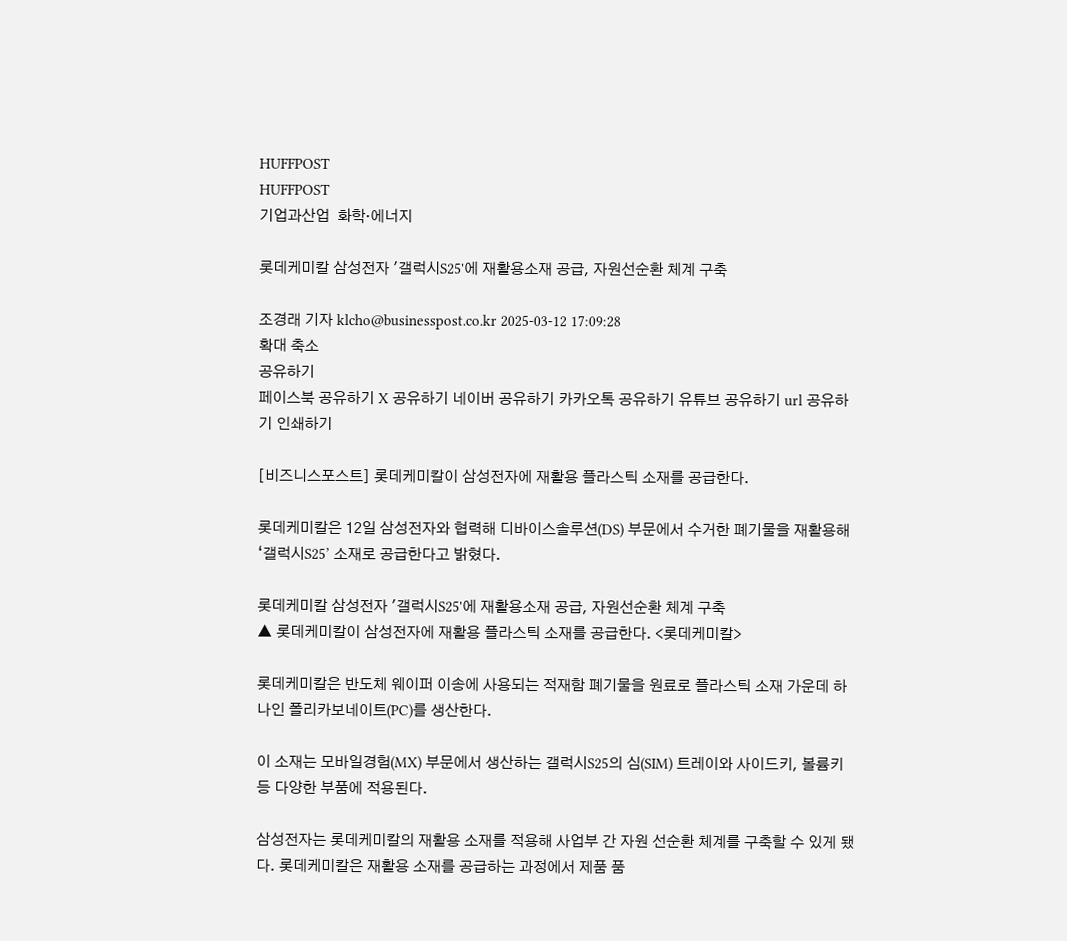HUFFPOST
HUFFPOST
기업과산업  화학·에너지

롯데케미칼 삼성전자 '갤럭시S25'에 재활용소재 공급, 자원선순환 체계 구축

조경래 기자 klcho@businesspost.co.kr 2025-03-12 17:09:28
확대 축소
공유하기
페이스북 공유하기 X 공유하기 네이버 공유하기 카카오톡 공유하기 유튜브 공유하기 url 공유하기 인쇄하기

[비즈니스포스트] 롯데케미칼이 삼성전자에 재활용 플라스틱 소재를 공급한다.

롯데케미칼은 12일 삼성전자와 협력해 디바이스솔루션(DS) 부문에서 수거한 폐기물을 재활용해 ‘갤럭시S25’ 소재로 공급한다고 밝혔다.

롯데케미칼 삼성전자 '갤럭시S25'에 재활용소재 공급, 자원선순환 체계 구축
▲ 롯데케미칼이 삼성전자에 재활용 플라스틱 소재를 공급한다. <롯데케미칼>

롯데케미칼은 반도체 웨이퍼 이송에 사용되는 적재함 폐기물을 원료로 플라스틱 소재 가운데 하나인 폴리카보네이트(PC)를 생산한다.

이 소재는 모바일경험(MX) 부문에서 생산하는 갤럭시S25의 심(SIM) 트레이와 사이드키, 볼륨키 등 다양한 부품에 적용된다.

삼성전자는 롯데케미칼의 재활용 소재를 적용해 사업부 간 자원 선순환 체계를 구축할 수 있게 됐다. 롯데케미칼은 재활용 소재를 공급하는 과정에서 제품 품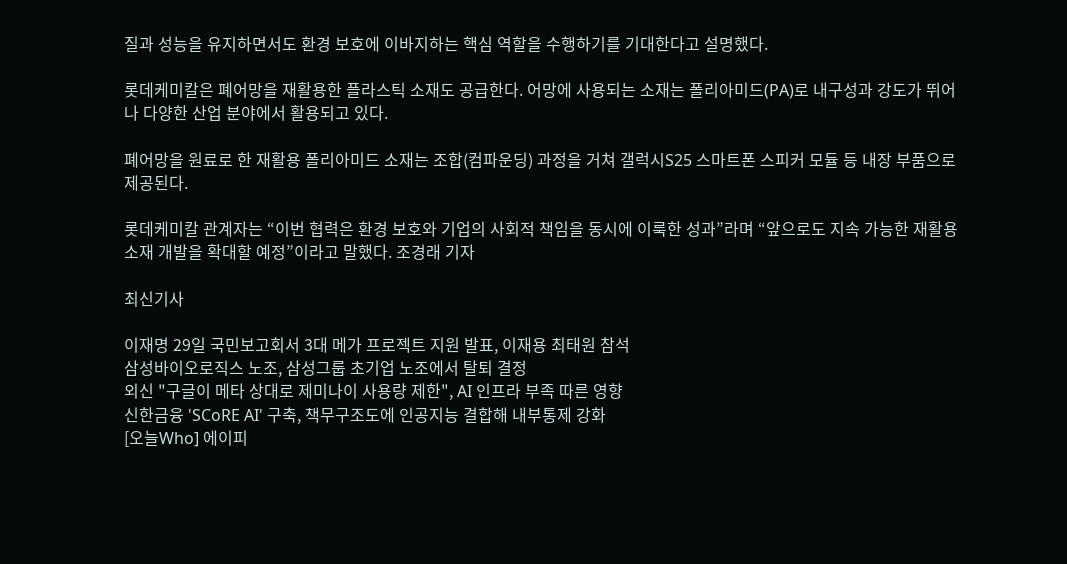질과 성능을 유지하면서도 환경 보호에 이바지하는 핵심 역할을 수행하기를 기대한다고 설명했다.

롯데케미칼은 폐어망을 재활용한 플라스틱 소재도 공급한다. 어망에 사용되는 소재는 폴리아미드(PA)로 내구성과 강도가 뛰어나 다양한 산업 분야에서 활용되고 있다.

폐어망을 원료로 한 재활용 폴리아미드 소재는 조합(컴파운딩) 과정을 거쳐 갤럭시S25 스마트폰 스피커 모듈 등 내장 부품으로 제공된다.

롯데케미칼 관계자는 “이번 협력은 환경 보호와 기업의 사회적 책임을 동시에 이룩한 성과”라며 “앞으로도 지속 가능한 재활용 소재 개발을 확대할 예정”이라고 말했다. 조경래 기자

최신기사

이재명 29일 국민보고회서 3대 메가 프로젝트 지원 발표, 이재용 최태원 참석
삼성바이오로직스 노조, 삼성그룹 초기업 노조에서 탈퇴 결정
외신 "구글이 메타 상대로 제미나이 사용량 제한", AI 인프라 부족 따른 영향
신한금융 'SCoRE AI' 구축, 책무구조도에 인공지능 결합해 내부통제 강화
[오늘Who] 에이피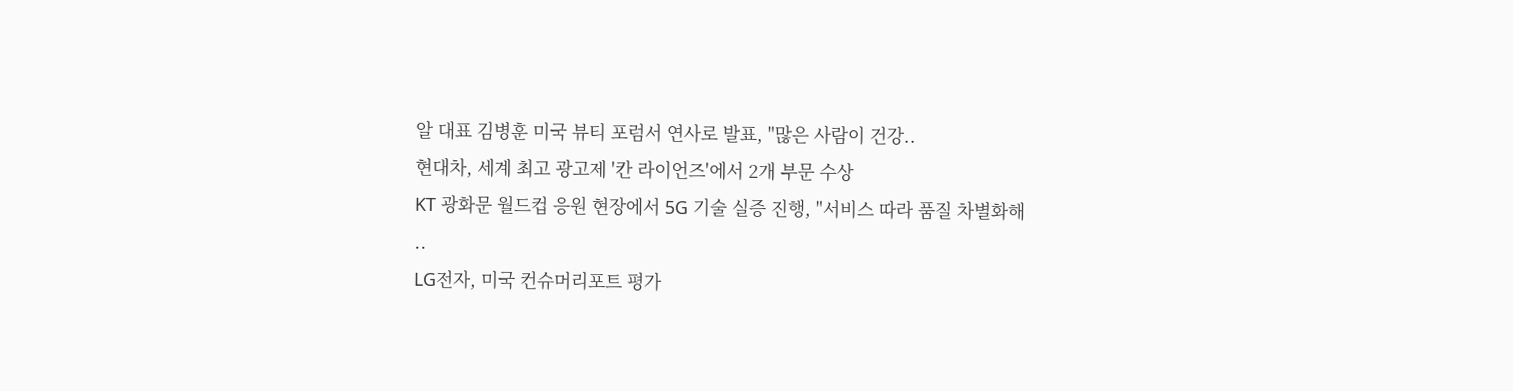알 대표 김병훈 미국 뷰티 포럼서 연사로 발표, "많은 사람이 건강..
현대차, 세계 최고 광고제 '칸 라이언즈'에서 2개 부문 수상
KT 광화문 월드컵 응원 현장에서 5G 기술 실증 진행, "서비스 따라 품질 차별화해 ..
LG전자, 미국 컨슈머리포트 평가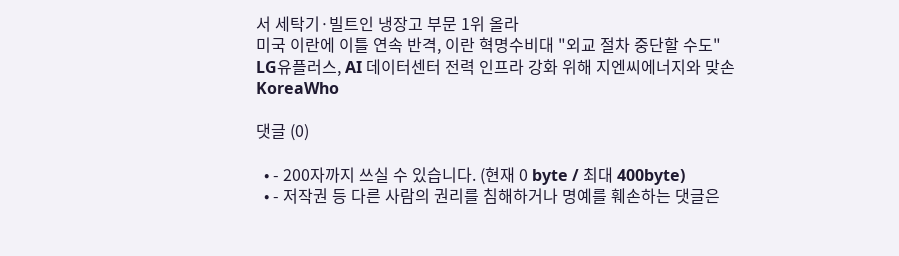서 세탁기·빌트인 냉장고 부문 1위 올라
미국 이란에 이틀 연속 반격, 이란 혁명수비대 "외교 절차 중단할 수도"
LG유플러스, AI 데이터센터 전력 인프라 강화 위해 지엔씨에너지와 맞손
KoreaWho

댓글 (0)

  • - 200자까지 쓰실 수 있습니다. (현재 0 byte / 최대 400byte)
  • - 저작권 등 다른 사람의 권리를 침해하거나 명예를 훼손하는 댓글은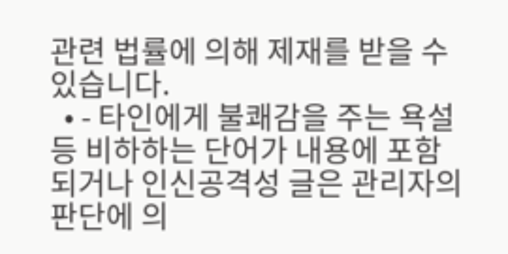관련 법률에 의해 제재를 받을 수 있습니다.
  • - 타인에게 불쾌감을 주는 욕설 등 비하하는 단어가 내용에 포함되거나 인신공격성 글은 관리자의 판단에 의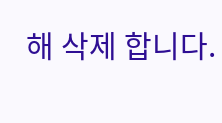해 삭제 합니다.